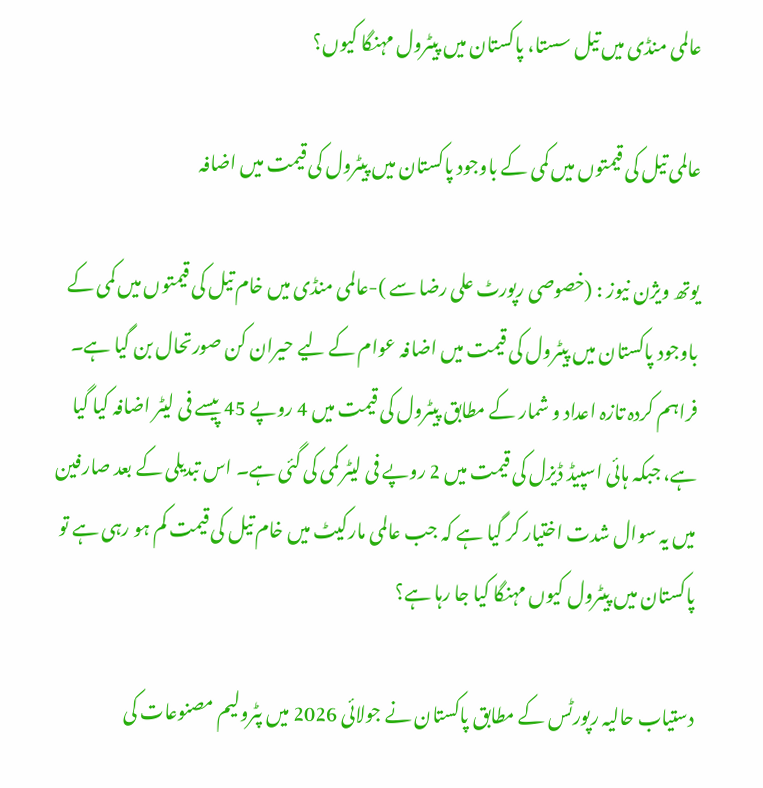عالمی منڈی میں تیل سستا، پاکستان میں پیٹرول مہنگا کیوں؟

عالمی تیل کی قیمتوں میں کمی کے باوجود پاکستان میں پیٹرول کی قیمت میں اضافہ

یوتھ ویژن نیوز : (خصوصی رپورٹ علی رضا سے )-عالمی منڈی میں خام تیل کی قیمتوں میں کمی کے باوجود پاکستان میں پیٹرول کی قیمت میں اضافہ عوام کے لیے حیران کن صورتحال بن گیا ہے۔ فراہم کردہ تازہ اعداد و شمار کے مطابق پیٹرول کی قیمت میں 4 روپے 45 پیسے فی لیٹر اضافہ کیا گیا ہے، جبکہ ہائی اسپیڈ ڈیزل کی قیمت میں 2 روپے فی لیٹر کمی کی گئی ہے۔ اس تبدیلی کے بعد صارفین میں یہ سوال شدت اختیار کر گیا ہے کہ جب عالمی مارکیٹ میں خام تیل کی قیمت کم ہو رہی ہے تو پاکستان میں پیٹرول کیوں مہنگا کیا جا رہا ہے؟

دستیاب حالیہ رپورٹس کے مطابق پاکستان نے جولائی 2026 میں پٹرولیم مصنوعات کی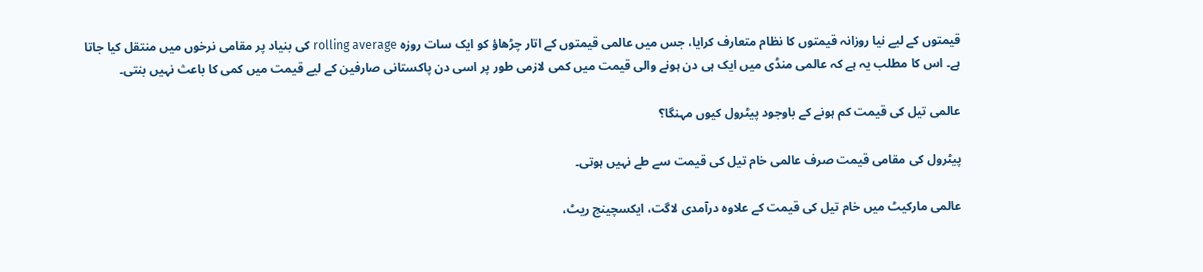قیمتوں کے لیے نیا روزانہ قیمتوں کا نظام متعارف کرایا، جس میں عالمی قیمتوں کے اتار چڑھاؤ کو ایک سات روزہ rolling average کی بنیاد پر مقامی نرخوں میں منتقل کیا جاتا ہے۔ اس کا مطلب یہ ہے کہ عالمی منڈی میں ایک ہی دن ہونے والی قیمت میں کمی لازمی طور پر اسی دن پاکستانی صارفین کے لیے قیمت میں کمی کا باعث نہیں بنتی۔

عالمی تیل کی قیمت کم ہونے کے باوجود پیٹرول کیوں مہنگا؟

پیٹرول کی مقامی قیمت صرف عالمی خام تیل کی قیمت سے طے نہیں ہوتی۔

عالمی مارکیٹ میں خام تیل کی قیمت کے علاوہ درآمدی لاگت، ایکسچینج ریٹ،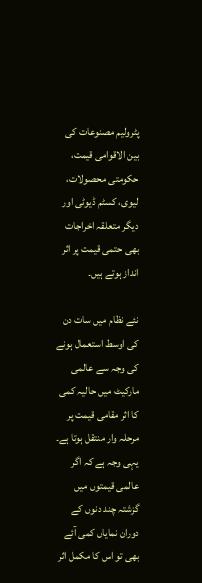پٹرولیم مصنوعات کی بین الاقوامی قیمت، حکومتی محصولات، لیوی، کسٹم ڈیوٹی اور دیگر متعلقہ اخراجات بھی حتمی قیمت پر اثر انداز ہوتے ہیں۔

نئے نظام میں سات دن کی اوسط استعمال ہونے کی وجہ سے عالمی مارکیٹ میں حالیہ کمی کا اثر مقامی قیمت پر مرحلہ وار منتقل ہوتا ہے۔ یہی وجہ ہے کہ اگر عالمی قیمتوں میں گزشتہ چند دنوں کے دوران نمایاں کمی آئے بھی تو اس کا مکمل اثر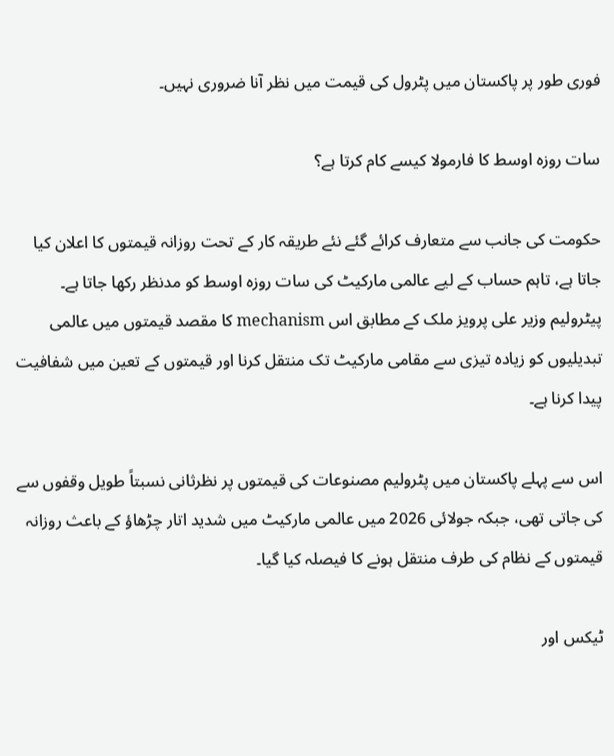فوری طور پر پاکستان میں پٹرول کی قیمت میں نظر آنا ضروری نہیں۔

سات روزہ اوسط کا فارمولا کیسے کام کرتا ہے؟

حکومت کی جانب سے متعارف کرائے گئے نئے طریقہ کار کے تحت روزانہ قیمتوں کا اعلان کیا جاتا ہے، تاہم حساب کے لیے عالمی مارکیٹ کی سات روزہ اوسط کو مدنظر رکھا جاتا ہے۔ پیٹرولیم وزیر علی پرویز ملک کے مطابق اس mechanism کا مقصد قیمتوں میں عالمی تبدیلیوں کو زیادہ تیزی سے مقامی مارکیٹ تک منتقل کرنا اور قیمتوں کے تعین میں شفافیت پیدا کرنا ہے۔

اس سے پہلے پاکستان میں پٹرولیم مصنوعات کی قیمتوں پر نظرثانی نسبتاً طویل وقفوں سے کی جاتی تھی، جبکہ جولائی 2026 میں عالمی مارکیٹ میں شدید اتار چڑھاؤ کے باعث روزانہ قیمتوں کے نظام کی طرف منتقل ہونے کا فیصلہ کیا گیا۔

ٹیکس اور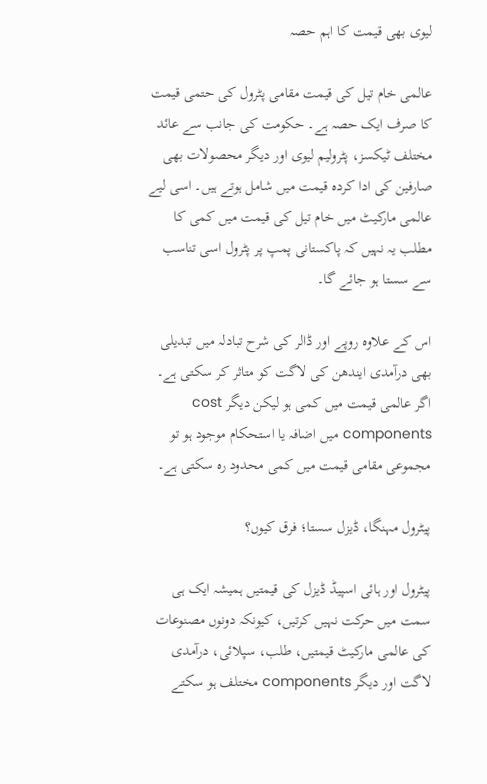لیوی بھی قیمت کا اہم حصہ

عالمی خام تیل کی قیمت مقامی پٹرول کی حتمی قیمت کا صرف ایک حصہ ہے۔ حکومت کی جانب سے عائد مختلف ٹیکسز، پٹرولیم لیوی اور دیگر محصولات بھی صارفین کی ادا کردہ قیمت میں شامل ہوتے ہیں۔ اسی لیے عالمی مارکیٹ میں خام تیل کی قیمت میں کمی کا مطلب یہ نہیں کہ پاکستانی پمپ پر پٹرول اسی تناسب سے سستا ہو جائے گا۔

اس کے علاوہ روپے اور ڈالر کی شرح تبادلہ میں تبدیلی بھی درآمدی ایندھن کی لاگت کو متاثر کر سکتی ہے۔ اگر عالمی قیمت میں کمی ہو لیکن دیگر cost components میں اضافہ یا استحکام موجود ہو تو مجموعی مقامی قیمت میں کمی محدود رہ سکتی ہے۔

پیٹرول مہنگا، ڈیزل سستا؛ فرق کیوں؟

پیٹرول اور ہائی اسپیڈ ڈیزل کی قیمتیں ہمیشہ ایک ہی سمت میں حرکت نہیں کرتیں، کیونکہ دونوں مصنوعات کی عالمی مارکیٹ قیمتیں، طلب، سپلائی، درآمدی لاگت اور دیگر components مختلف ہو سکتے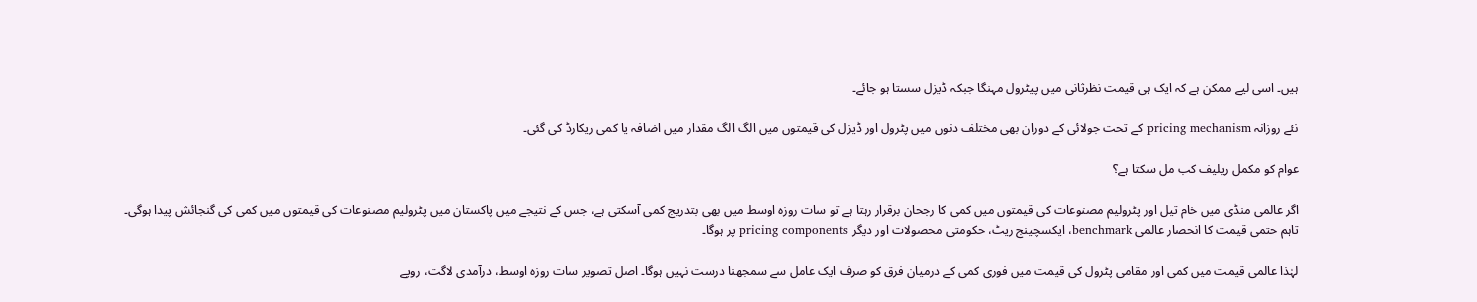ہیں۔ اسی لیے ممکن ہے کہ ایک ہی قیمت نظرثانی میں پیٹرول مہنگا جبکہ ڈیزل سستا ہو جائے۔

نئے روزانہ pricing mechanism کے تحت جولائی کے دوران بھی مختلف دنوں میں پٹرول اور ڈیزل کی قیمتوں میں الگ الگ مقدار میں اضافہ یا کمی ریکارڈ کی گئی۔

عوام کو مکمل ریلیف کب مل سکتا ہے؟

اگر عالمی منڈی میں خام تیل اور پٹرولیم مصنوعات کی قیمتوں میں کمی کا رجحان برقرار رہتا ہے تو سات روزہ اوسط میں بھی بتدریج کمی آسکتی ہے، جس کے نتیجے میں پاکستان میں پٹرولیم مصنوعات کی قیمتوں میں کمی کی گنجائش پیدا ہوگی۔ تاہم حتمی قیمت کا انحصار عالمی benchmark، ایکسچینج ریٹ، حکومتی محصولات اور دیگر pricing components پر ہوگا۔

لہٰذا عالمی قیمت میں کمی اور مقامی پٹرول کی قیمت میں فوری کمی کے درمیان فرق کو صرف ایک عامل سے سمجھنا درست نہیں ہوگا۔ اصل تصویر سات روزہ اوسط، درآمدی لاگت، روپے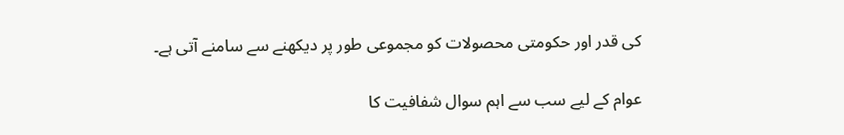کی قدر اور حکومتی محصولات کو مجموعی طور پر دیکھنے سے سامنے آتی ہے۔

عوام کے لیے سب سے اہم سوال شفافیت کا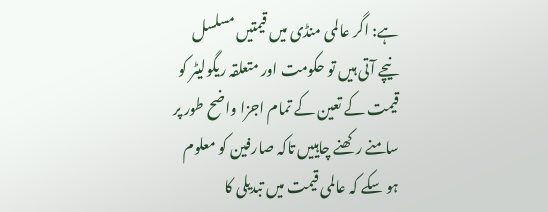ہے: اگر عالمی منڈی میں قیمتیں مسلسل نیچے آتی ہیں تو حکومت اور متعلقہ ریگولیٹر کو قیمت کے تعین کے تمام اجزا واضح طور پر سامنے رکھنے چاہییں تاکہ صارفین کو معلوم ہو سکے کہ عالمی قیمت میں تبدیلی کا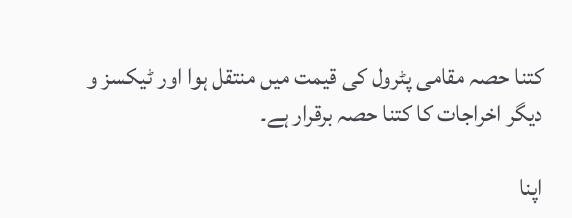کتنا حصہ مقامی پٹرول کی قیمت میں منتقل ہوا اور ٹیکسز و دیگر اخراجات کا کتنا حصہ برقرار ہے۔

اپنا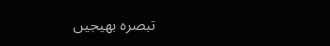تبصرہ بھیجیں